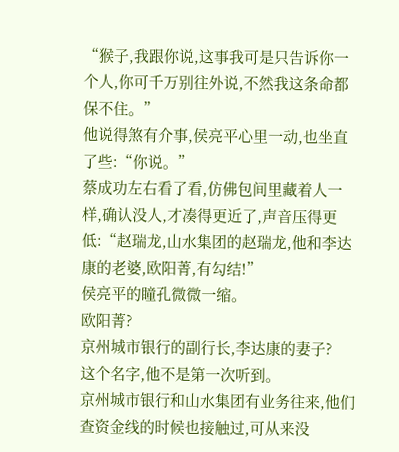“猴子,我跟你说,这事我可是只告诉你一个人,你可千万别往外说,不然我这条命都保不住。”
他说得煞有介事,侯亮平心里一动,也坐直了些:“你说。”
蔡成功左右看了看,仿佛包间里藏着人一样,确认没人,才凑得更近了,声音压得更低:“赵瑞龙,山水集团的赵瑞龙,他和李达康的老婆,欧阳菁,有勾结!”
侯亮平的瞳孔微微一缩。
欧阳菁?
京州城市银行的副行长,李达康的妻子?
这个名字,他不是第一次听到。
京州城市银行和山水集团有业务往来,他们查资金线的时候也接触过,可从来没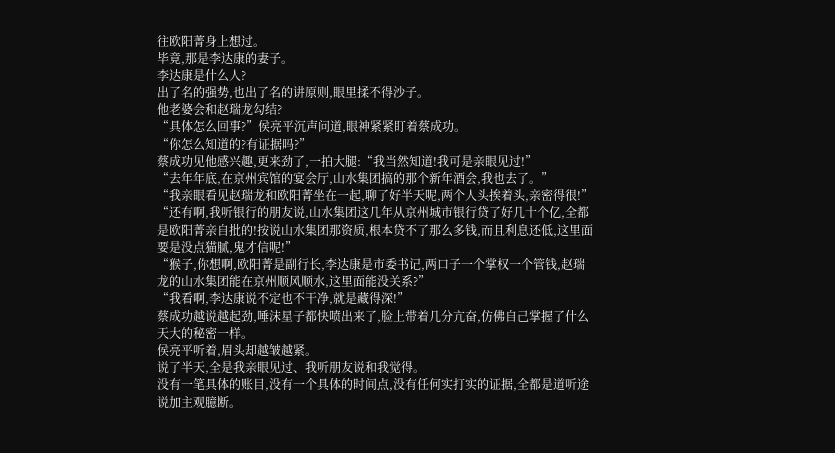往欧阳菁身上想过。
毕竟,那是李达康的妻子。
李达康是什么人?
出了名的强势,也出了名的讲原则,眼里揉不得沙子。
他老婆会和赵瑞龙勾结?
“具体怎么回事?”侯亮平沉声问道,眼神紧紧盯着蔡成功。
“你怎么知道的?有证据吗?”
蔡成功见他感兴趣,更来劲了,一拍大腿:“我当然知道!我可是亲眼见过!”
“去年年底,在京州宾馆的宴会厅,山水集团搞的那个新年酒会,我也去了。”
“我亲眼看见赵瑞龙和欧阳菁坐在一起,聊了好半天呢,两个人头挨着头,亲密得很!”
“还有啊,我听银行的朋友说,山水集团这几年从京州城市银行贷了好几十个亿,全都是欧阳菁亲自批的!按说山水集团那资质,根本贷不了那么多钱,而且利息还低,这里面要是没点猫腻,鬼才信呢!”
“猴子,你想啊,欧阳菁是副行长,李达康是市委书记,两口子一个掌权一个管钱,赵瑞龙的山水集团能在京州顺风顺水,这里面能没关系?”
“我看啊,李达康说不定也不干净,就是藏得深!”
蔡成功越说越起劲,唾沫星子都快喷出来了,脸上带着几分亢奋,仿佛自己掌握了什么天大的秘密一样。
侯亮平听着,眉头却越皱越紧。
说了半天,全是我亲眼见过、我听朋友说和我觉得。
没有一笔具体的账目,没有一个具体的时间点,没有任何实打实的证据,全都是道听途说加主观臆断。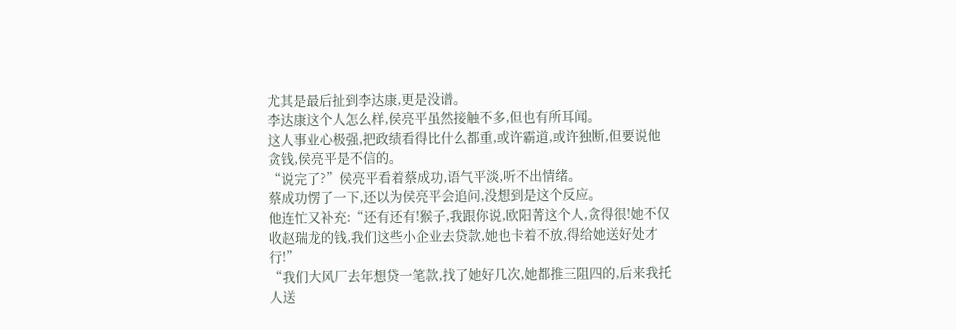尤其是最后扯到李达康,更是没谱。
李达康这个人怎么样,侯亮平虽然接触不多,但也有所耳闻。
这人事业心极强,把政绩看得比什么都重,或许霸道,或许独断,但要说他贪钱,侯亮平是不信的。
“说完了?”侯亮平看着蔡成功,语气平淡,听不出情绪。
蔡成功愣了一下,还以为侯亮平会追问,没想到是这个反应。
他连忙又补充:“还有还有!猴子,我跟你说,欧阳菁这个人,贪得很!她不仅收赵瑞龙的钱,我们这些小企业去贷款,她也卡着不放,得给她送好处才行!”
“我们大风厂去年想贷一笔款,找了她好几次,她都推三阻四的,后来我托人送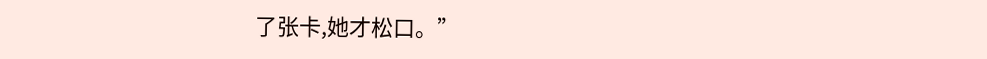了张卡,她才松口。”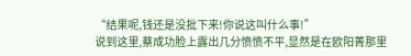“结果呢,钱还是没批下来!你说这叫什么事!”
说到这里,蔡成功脸上露出几分愤愤不平,显然是在欧阳菁那里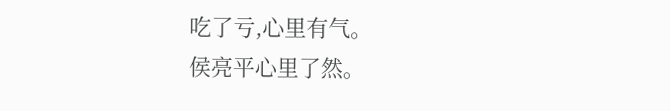吃了亏,心里有气。
侯亮平心里了然。